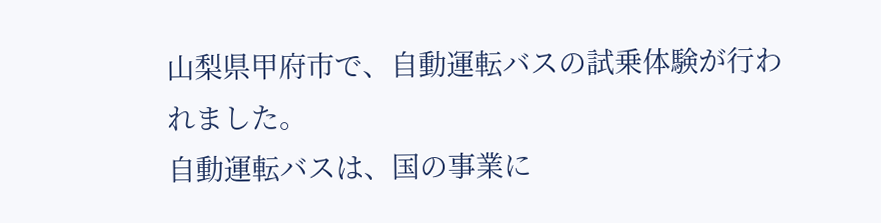山梨県甲府市で、自動運転バスの試乗体験が行われました。
自動運転バスは、国の事業に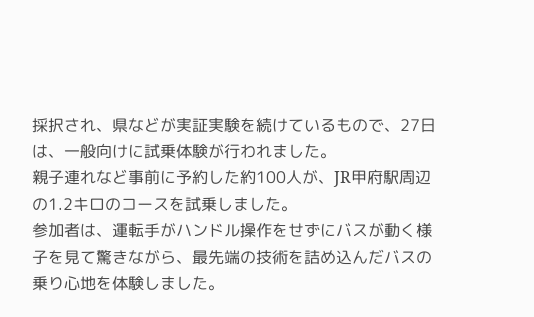採択され、県などが実証実験を続けているもので、27日は、一般向けに試乗体験が行われました。
親子連れなど事前に予約した約100人が、JR甲府駅周辺の1.2キロのコースを試乗しました。
参加者は、運転手がハンドル操作をせずにバスが動く様子を見て驚きながら、最先端の技術を詰め込んだバスの乗り心地を体験しました。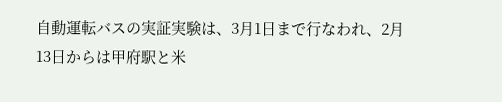自動運転バスの実証実験は、3月1日まで行なわれ、2月13日からは甲府駅と米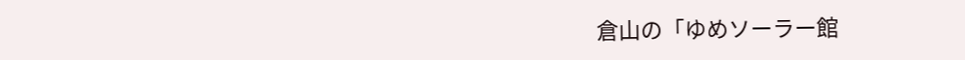倉山の「ゆめソーラー館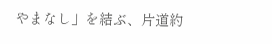やまなし」を結ぶ、片道約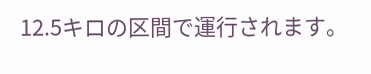12.5キロの区間で運行されます。